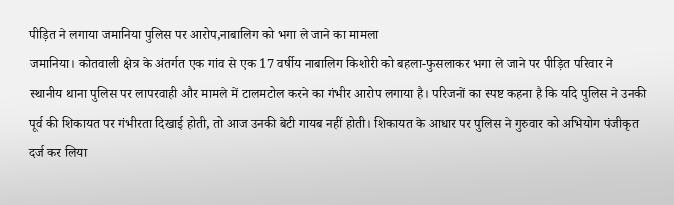पीड़ित ने लगाया जमानिया पुलिस पर आरोप,नाबालिग को भगा ले जाने का मामला
जमानिया। कोतवाली क्षेत्र के अंतर्गत एक गांव से एक 17 वर्षीय नाबालिग किशोरी को बहला-फुसलाकर भगा ले जाने पर पीड़ित परिवार ने स्थानीय थाना पुलिस पर लापरवाही और मामले में टालमटोल करने का गंभीर आरोप लगाया है। परिजनों का स्पष्ट कहना है कि यदि पुलिस ने उनकी पूर्व की शिकायत पर गंभीरता दिखाई होती, तो आज उनकी बेटी गायब नहीं होती। शिकायत के आधार पर पुलिस ने गुरुवार को अभियोग पंजीकृत दर्ज कर लिया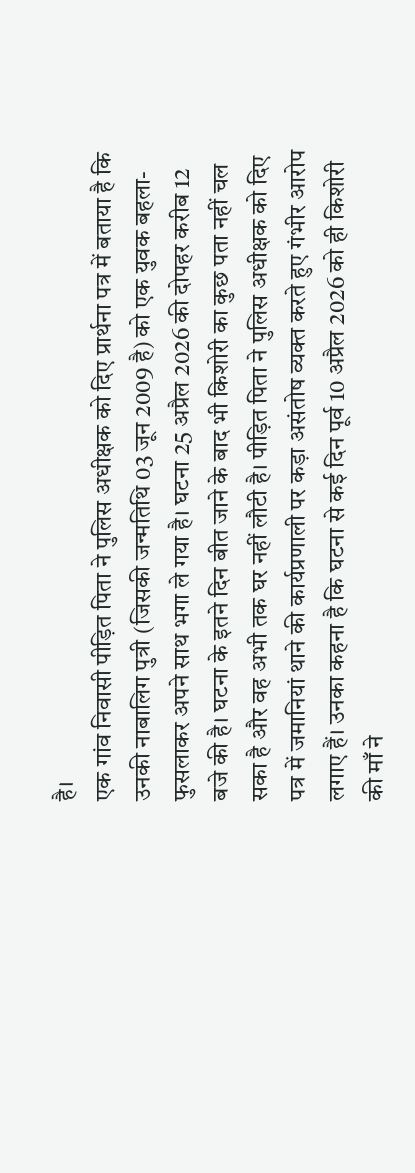है।
एक गांव निवासी पीड़ित पिता ने पुलिस अधीक्षक को दिए प्रार्थना पत्र में बताया है कि उनकी नाबालिग पुत्री (जिसकी जन्मतिथि 03 जून 2009 है) को एक युवक बहला-फुसलाकर अपने साथ भगा ले गया है। घटना 25 अप्रैल 2026 की दोपहर करीब 12 बजे की है। घटना के इतने दिन बीत जाने के बाद भी किशोरी का कुछ पता नहीं चल सका है और वह अभी तक घर नहीं लौटी है। पीड़ित पिता ने पुलिस अधीक्षक को दिए पत्र में जमानियां थाने की कार्यप्रणाली पर कड़ा असंतोष व्यक्त करते हुए गंभीर आरोप लगाए हैं। उनका कहना है कि घटना से कई दिन पूर्व 10 अप्रैल 2026 को ही किशोरी की माँ ने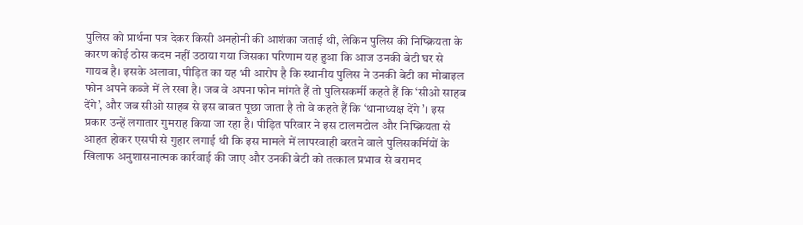पुलिस को प्रार्थना पत्र देकर किसी अनहोनी की आशंका जताई थी, लेकिन पुलिस की निष्क्रियता के कारण कोई ठोस कदम नहीं उठाया गया जिसका परिणाम यह हुआ कि आज उनकी बेटी घर से गायब है। इसके अलावा, पीड़ित का यह भी आरोप है कि स्थानीय पुलिस ने उनकी बेटी का मोबाइल फोन अपने कब्जे में ले रखा है। जब वे अपना फोन मांगते हैं तो पुलिसकर्मी कहते हैं कि ‘सीओ साहब देंगे’, और जब सीओ साहब से इस बाबत पूछा जाता है तो वे कहते हैं कि ‘थानाध्यक्ष देंगे’। इस प्रकार उन्हें लगातार गुमराह किया जा रहा है। पीड़ित परिवार ने इस टालमटोल और निष्क्रियता से आहत होकर एसपी से गुहार लगाई थी कि इस मामले में लापरवाही बरतने वाले पुलिसकर्मियों के खिलाफ अनुशासनात्मक कार्रवाई की जाए और उनकी बेटी को तत्काल प्रभाव से बरामद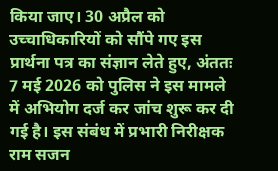किया जाए। 30 अप्रैल को उच्चाधिकारियों को सौंपे गए इस प्रार्थना पत्र का संज्ञान लेते हुए, अंततः 7 मई 2026 को पुलिस ने इस मामले में अभियोग दर्ज कर जांच शुरू कर दी गई है। इस संबंध में प्रभारी निरीक्षक राम सजन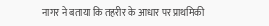नागर ने बताया कि तहरीर के आधार पर प्राथमिकी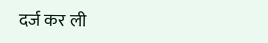दर्ज कर ली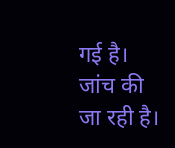गई है। जांच की जा रही है।